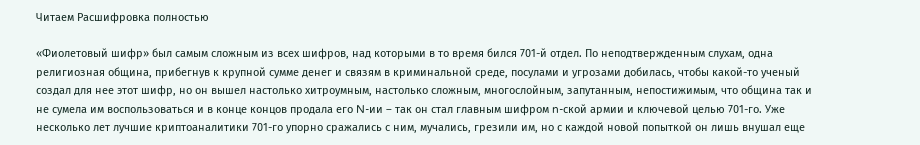Читаем Расшифровка полностью

«Фиолетовый шифр» был самым сложным из всех шифров, над которыми в то время бился 701-й отдел. По неподтвержденным слухам, одна религиозная община, прибегнув к крупной сумме денег и связям в криминальной среде, посулами и угрозами добилась, чтобы какой-то ученый создал для нее этот шифр, но он вышел настолько хитроумным, настолько сложным, многослойным, запутанным, непостижимым, что община так и не сумела им воспользоваться и в конце концов продала его N-ии – так он стал главным шифром n-ской армии и ключевой целью 701-го. Уже несколько лет лучшие криптоаналитики 701-го упорно сражались с ним, мучались, грезили им, но с каждой новой попыткой он лишь внушал еще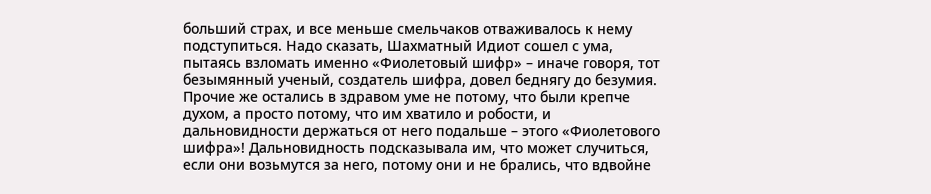больший страх, и все меньше смельчаков отваживалось к нему подступиться. Надо сказать, Шахматный Идиот сошел с ума, пытаясь взломать именно «Фиолетовый шифр» – иначе говоря, тот безымянный ученый, создатель шифра, довел беднягу до безумия. Прочие же остались в здравом уме не потому, что были крепче духом, а просто потому, что им хватило и робости, и дальновидности держаться от него подальше – этого «Фиолетового шифра»! Дальновидность подсказывала им, что может случиться, если они возьмутся за него, потому они и не брались, что вдвойне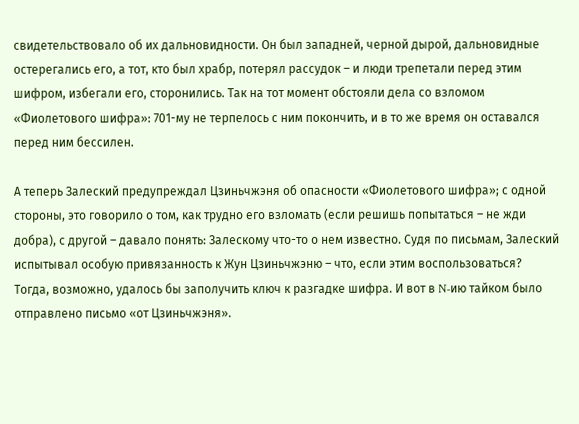свидетельствовало об их дальновидности. Он был западней, черной дырой, дальновидные остерегались его, а тот, кто был храбр, потерял рассудок – и люди трепетали перед этим шифром, избегали его, сторонились. Так на тот момент обстояли дела со взломом «Фиолетового шифра»: 701-му не терпелось с ним покончить, и в то же время он оставался перед ним бессилен.

А теперь Залеский предупреждал Цзиньчжэня об опасности «Фиолетового шифра»; с одной стороны, это говорило о том, как трудно его взломать (если решишь попытаться – не жди добра), с другой – давало понять: Залескому что-то о нем известно. Судя по письмам, Залеский испытывал особую привязанность к Жун Цзиньчжэню – что, если этим воспользоваться? Тогда, возможно, удалось бы заполучить ключ к разгадке шифра. И вот в N-ию тайком было отправлено письмо «от Цзиньчжэня».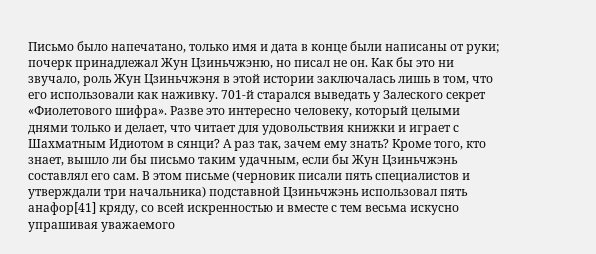Письмо было напечатано, только имя и дата в конце были написаны от руки; почерк принадлежал Жун Цзиньчжэню, но писал не он. Как бы это ни звучало, роль Жун Цзиньчжэня в этой истории заключалась лишь в том, что его использовали как наживку. 701-й старался выведать у Залеского секрет «Фиолетового шифра». Разве это интересно человеку, который целыми днями только и делает, что читает для удовольствия книжки и играет с Шахматным Идиотом в сянци? А раз так, зачем ему знать? Кроме того, кто знает, вышло ли бы письмо таким удачным, если бы Жун Цзиньчжэнь составлял его сам. В этом письме (черновик писали пять специалистов и утверждали три начальника) подставной Цзиньчжэнь использовал пять анафор[41] кряду, со всей искренностью и вместе с тем весьма искусно упрашивая уважаемого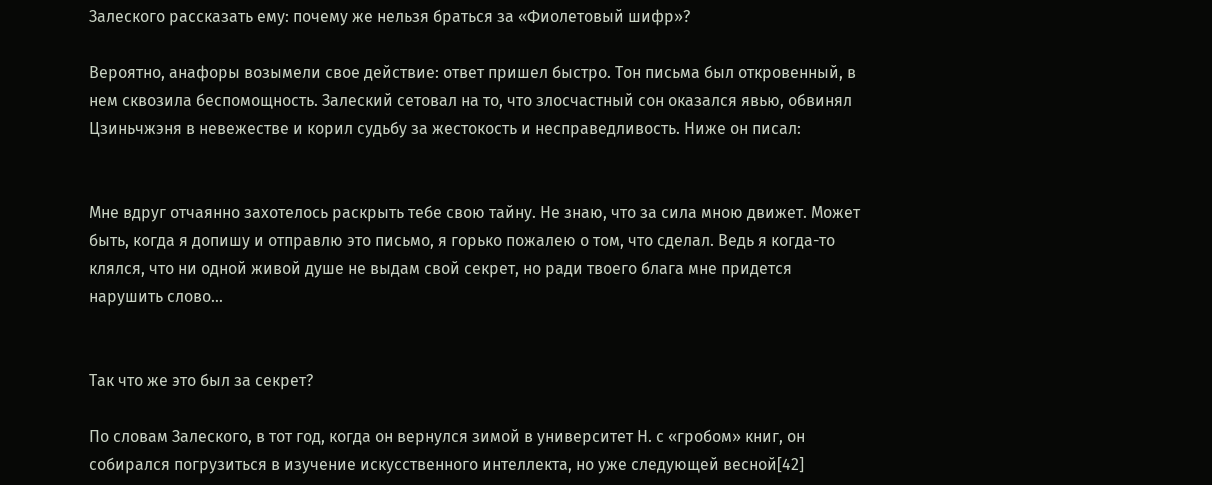Залеского рассказать ему: почему же нельзя браться за «Фиолетовый шифр»?

Вероятно, анафоры возымели свое действие: ответ пришел быстро. Тон письма был откровенный, в нем сквозила беспомощность. Залеский сетовал на то, что злосчастный сон оказался явью, обвинял Цзиньчжэня в невежестве и корил судьбу за жестокость и несправедливость. Ниже он писал:


Мне вдруг отчаянно захотелось раскрыть тебе свою тайну. Не знаю, что за сила мною движет. Может быть, когда я допишу и отправлю это письмо, я горько пожалею о том, что сделал. Ведь я когда-то клялся, что ни одной живой душе не выдам свой секрет, но ради твоего блага мне придется нарушить слово…


Так что же это был за секрет?

По словам Залеского, в тот год, когда он вернулся зимой в университет Н. с «гробом» книг, он собирался погрузиться в изучение искусственного интеллекта, но уже следующей весной[42]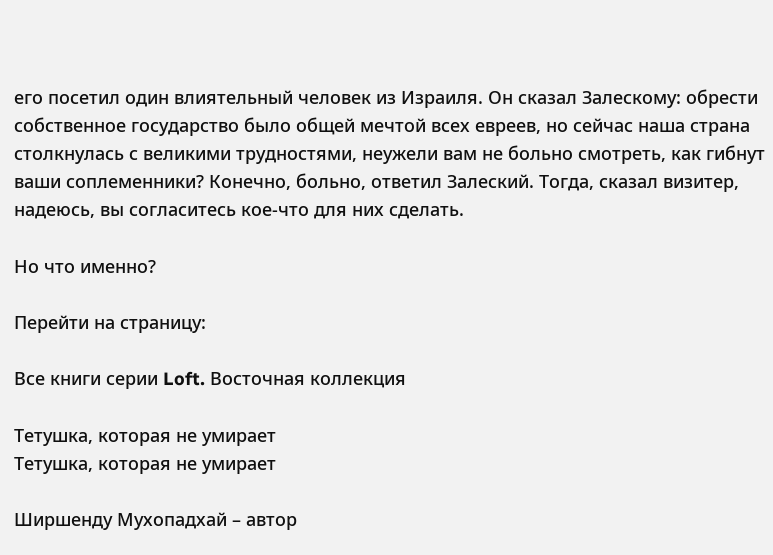его посетил один влиятельный человек из Израиля. Он сказал Залескому: обрести собственное государство было общей мечтой всех евреев, но сейчас наша страна столкнулась с великими трудностями, неужели вам не больно смотреть, как гибнут ваши соплеменники? Конечно, больно, ответил Залеский. Тогда, сказал визитер, надеюсь, вы согласитесь кое-что для них сделать.

Но что именно?

Перейти на страницу:

Все книги серии Loft. Восточная коллекция

Тетушка, которая не умирает
Тетушка, которая не умирает

Ширшенду Мухопадхай – автор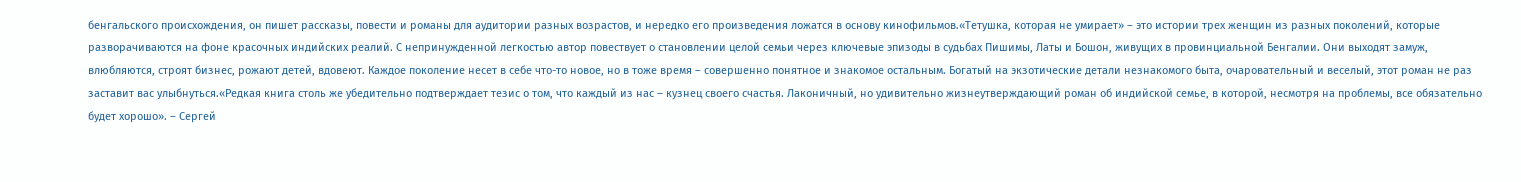бенгальского происхождения, он пишет рассказы, повести и романы для аудитории разных возрастов, и нередко его произведения ложатся в основу кинофильмов.«Тетушка, которая не умирает» – это истории трех женщин из разных поколений, которые разворачиваются на фоне красочных индийских реалий. С непринужденной легкостью автор повествует о становлении целой семьи через ключевые эпизоды в судьбах Пишимы, Латы и Бошон, живущих в провинциальной Бенгалии. Они выходят замуж, влюбляются, строят бизнес, рожают детей, вдовеют. Каждое поколение несет в себе что-то новое, но в тоже время – совершенно понятное и знакомое остальным. Богатый на экзотические детали незнакомого быта, очаровательный и веселый, этот роман не раз заставит вас улыбнуться.«Редкая книга столь же убедительно подтверждает тезис о том, что каждый из нас – кузнец своего счастья. Лаконичный, но удивительно жизнеутверждающий роман об индийской семье, в которой, несмотря на проблемы, все обязательно будет хорошо». – Сергей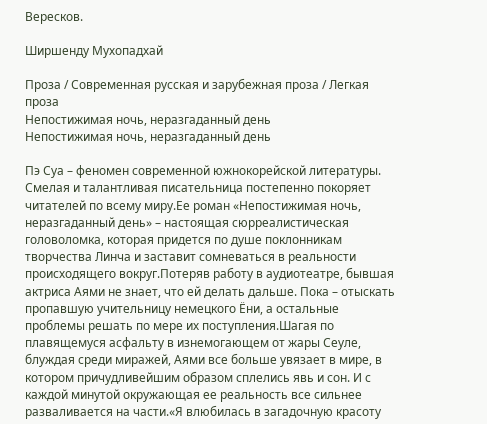Вересков.

Ширшенду Мухопадхай

Проза / Современная русская и зарубежная проза / Легкая проза
Непостижимая ночь, неразгаданный день
Непостижимая ночь, неразгаданный день

Пэ Суа – феномен современной южнокорейской литературы. Смелая и талантливая писательница постепенно покоряет читателей по всему миру.Ее роман «Непостижимая ночь, неразгаданный день» – настоящая сюрреалистическая головоломка, которая придется по душе поклонникам творчества Линча и заставит сомневаться в реальности происходящего вокруг.Потеряв работу в аудиотеатре, бывшая актриса Аями не знает, что ей делать дальше. Пока – отыскать пропавшую учительницу немецкого Ёни, а остальные проблемы решать по мере их поступления.Шагая по плавящемуся асфальту в изнемогающем от жары Сеуле, блуждая среди миражей, Аями все больше увязает в мире, в котором причудливейшим образом сплелись явь и сон. И с каждой минутой окружающая ее реальность все сильнее разваливается на части.«Я влюбилась в загадочную красоту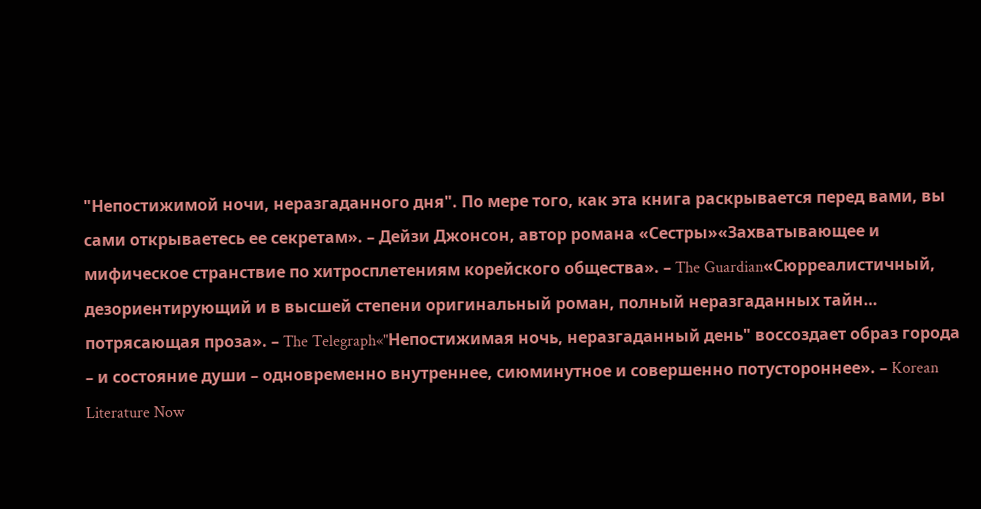"Непостижимой ночи, неразгаданного дня". По мере того, как эта книга раскрывается перед вами, вы сами открываетесь ее секретам». – Дейзи Джонсон, автор романа «Сестры»«Захватывающее и мифическое странствие по хитросплетениям корейского общества». – The Guardian«Сюрреалистичный, дезориентирующий и в высшей степени оригинальный роман, полный неразгаданных тайн… потрясающая проза». – The Telegraph«"Непостижимая ночь, неразгаданный день" воссоздает образ города – и состояние души – одновременно внутреннее, сиюминутное и совершенно потустороннее». – Korean Literature Now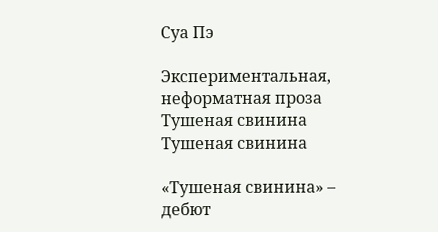Суа Пэ

Экспериментальная, неформатная проза
Тушеная свинина
Тушеная свинина

«Тушеная свинина» – дебют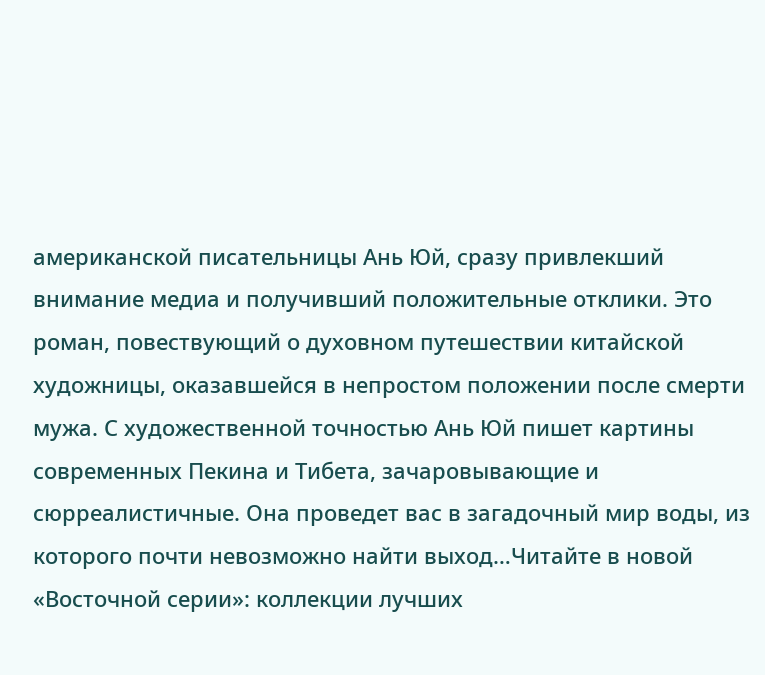американской писательницы Ань Юй, сразу привлекший внимание медиа и получивший положительные отклики. Это роман, повествующий о духовном путешествии китайской художницы, оказавшейся в непростом положении после смерти мужа. С художественной точностью Ань Юй пишет картины современных Пекина и Тибета, зачаровывающие и сюрреалистичные. Она проведет вас в загадочный мир воды, из которого почти невозможно найти выход…Читайте в новой «Восточной серии»: коллекции лучших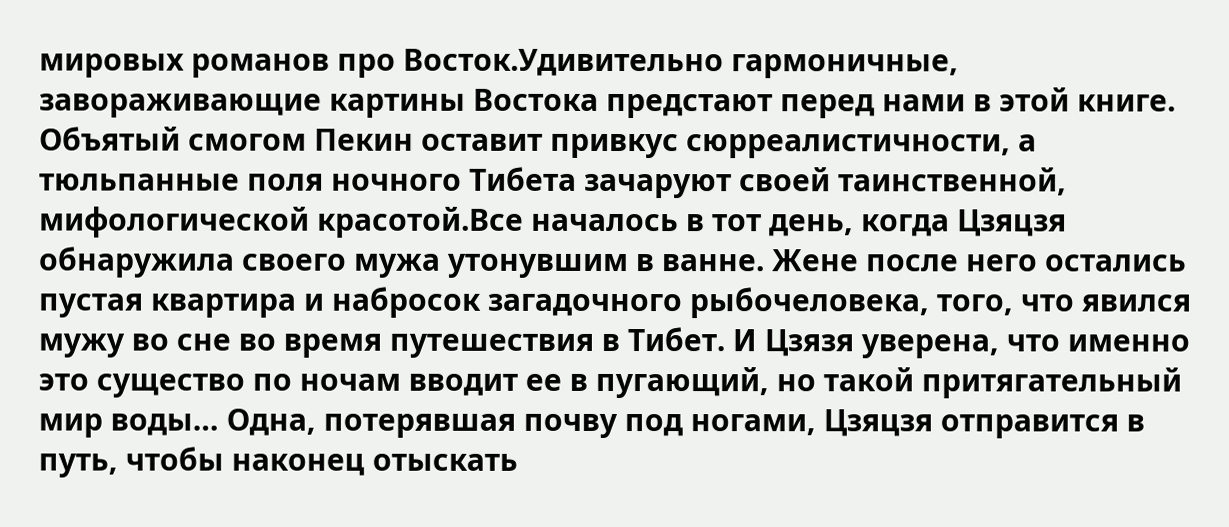мировых романов про Восток.Удивительно гармоничные, завораживающие картины Востока предстают перед нами в этой книге. Объятый смогом Пекин оставит привкус сюрреалистичности, а тюльпанные поля ночного Тибета зачаруют своей таинственной, мифологической красотой.Все началось в тот день, когда Цзяцзя обнаружила своего мужа утонувшим в ванне. Жене после него остались пустая квартира и набросок загадочного рыбочеловека, того, что явился мужу во сне во время путешествия в Тибет. И Цзязя уверена, что именно это существо по ночам вводит ее в пугающий, но такой притягательный мир воды… Одна, потерявшая почву под ногами, Цзяцзя отправится в путь, чтобы наконец отыскать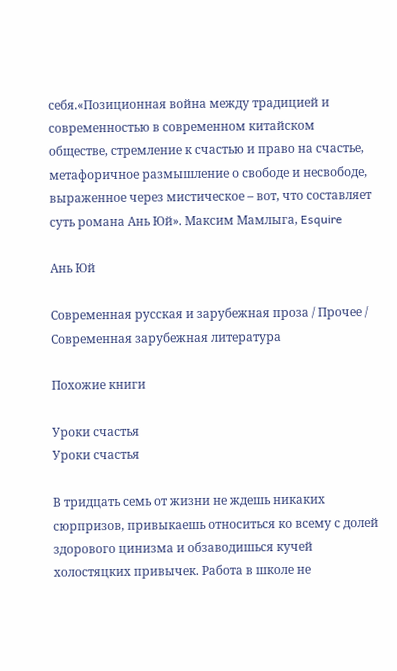себя.«Позиционная война между традицией и современностью в современном китайском обществе, стремление к счастью и право на счастье, метафоричное размышление о свободе и несвободе, выраженное через мистическое – вот, что составляет суть романа Ань Юй». Максим Мамлыга, Esquire

Ань Юй

Современная русская и зарубежная проза / Прочее / Современная зарубежная литература

Похожие книги

Уроки счастья
Уроки счастья

В тридцать семь от жизни не ждешь никаких сюрпризов, привыкаешь относиться ко всему с долей здорового цинизма и обзаводишься кучей холостяцких привычек. Работа в школе не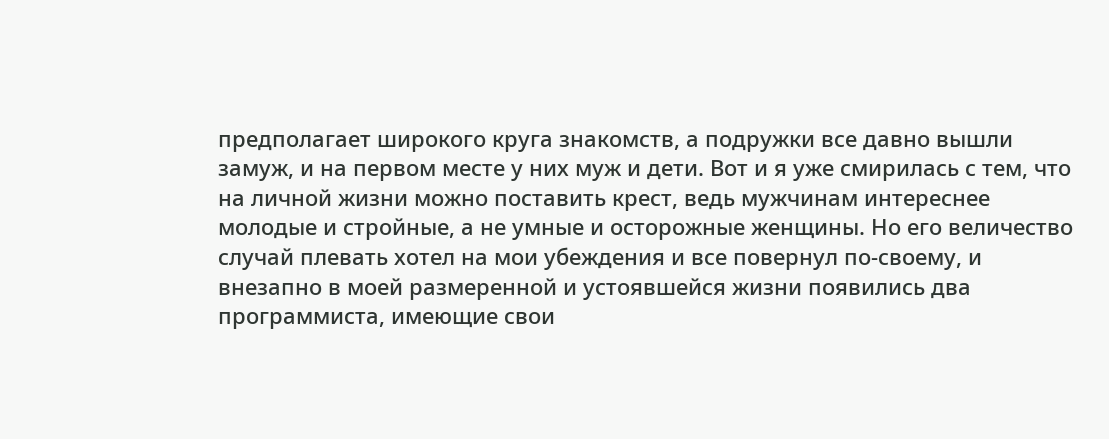предполагает широкого круга знакомств, а подружки все давно вышли замуж, и на первом месте у них муж и дети. Вот и я уже смирилась с тем, что на личной жизни можно поставить крест, ведь мужчинам интереснее молодые и стройные, а не умные и осторожные женщины. Но его величество случай плевать хотел на мои убеждения и все повернул по-своему, и внезапно в моей размеренной и устоявшейся жизни появились два программиста, имеющие свои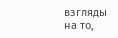взгляды на то,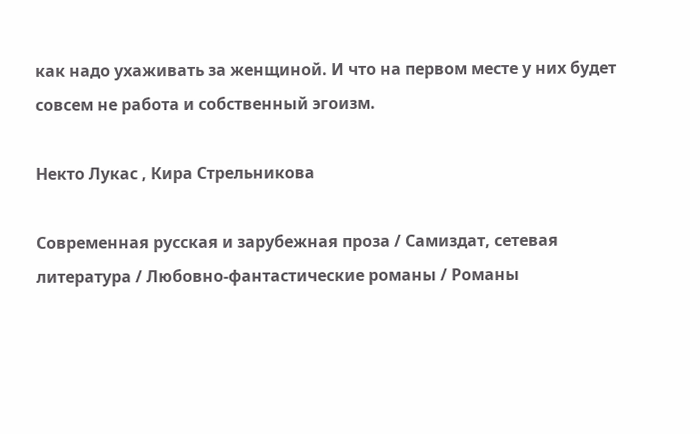как надо ухаживать за женщиной. И что на первом месте у них будет совсем не работа и собственный эгоизм.

Некто Лукас , Кира Стрельникова

Современная русская и зарубежная проза / Самиздат, сетевая литература / Любовно-фантастические романы / Романы